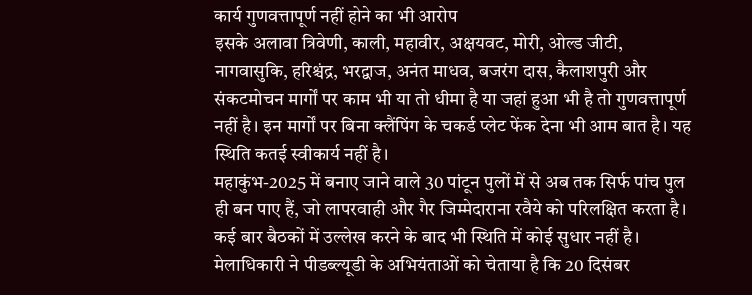कार्य गुणवत्तापूर्ण नहीं होने का भी आरोप
इसके अलावा त्रिवेणी, काली, महावीर, अक्षयवट, मोरी, ओल्ड जीटी, नागवासुकि, हरिश्चंद्र, भरद्वाज, अनंत माधव, बजरंग दास, कैलाशपुरी और संकटमोचन मार्गों पर काम भी या तो धीमा है या जहां हुआ भी है तो गुणवत्तापूर्ण नहीं है। इन मार्गों पर बिना क्लैंपिंग के चकर्ड प्लेट फेंक देना भी आम बात है। यह स्थिति कतई स्वीकार्य नहीं है।
महाकुंभ-2025 में बनाए जाने वाले 30 पांटून पुलों में से अब तक सिर्फ पांच पुल ही बन पाए हैं, जो लापरवाही और गैर जिम्मेदाराना रवैये को परिलक्षित करता है। कई बार बैठकों में उल्लेख करने के बाद भी स्थिति में कोई सुधार नहीं है। मेलाधिकारी ने पीडब्ल्यूडी के अभियंताओं को चेताया है कि 20 दिसंबर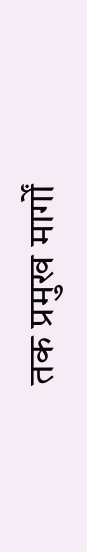तक प्रमुख मार्गों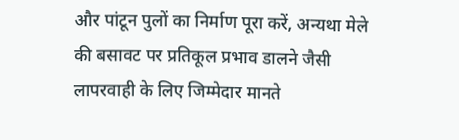और पांटून पुलों का निर्माण पूरा करें, अन्यथा मेले की बसावट पर प्रतिकूल प्रभाव डालने जैसी लापरवाही के लिए जिम्मेदार मानते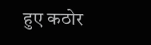हुए कठोर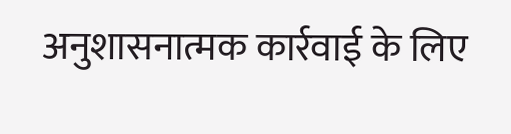अनुशासनात्मक कार्रवाई के लिए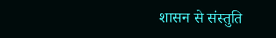शासन से संस्तुति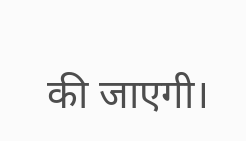की जाएगी।